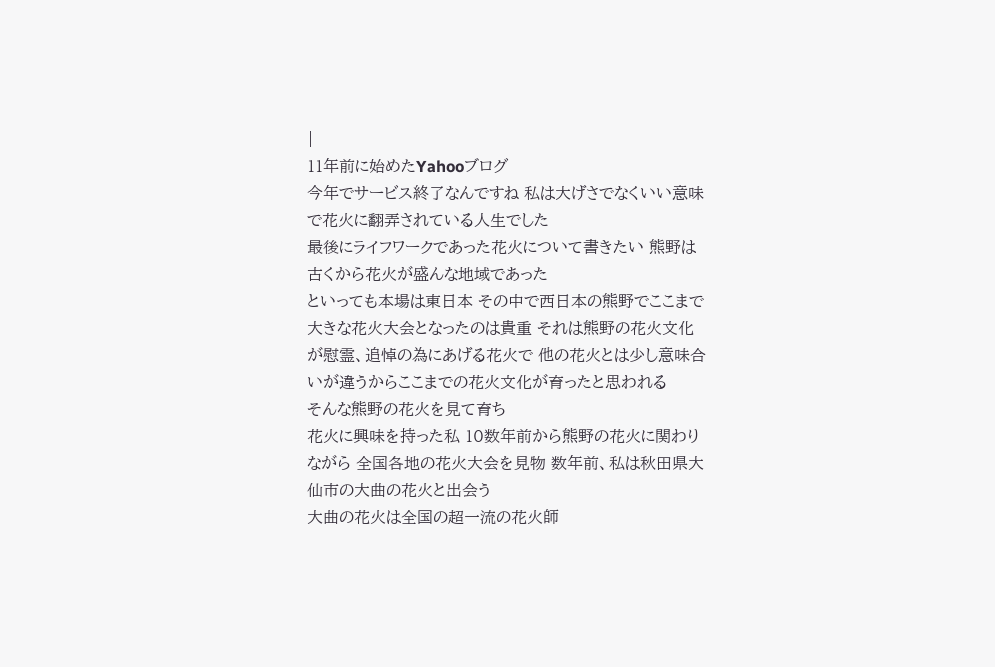|
11年前に始めたYahooブログ
今年でサービス終了なんですね 私は大げさでなくいい意味で花火に翻弄されている人生でした
最後にライフワークであった花火について書きたい 熊野は古くから花火が盛んな地域であった
といっても本場は東日本 その中で西日本の熊野でここまで大きな花火大会となったのは貴重 それは熊野の花火文化が慰霊、追悼の為にあげる花火で 他の花火とは少し意味合いが違うからここまでの花火文化が育ったと思われる
そんな熊野の花火を見て育ち
花火に興味を持った私 10数年前から熊野の花火に関わりながら 全国各地の花火大会を見物 数年前、私は秋田県大仙市の大曲の花火と出会う
大曲の花火は全国の超一流の花火師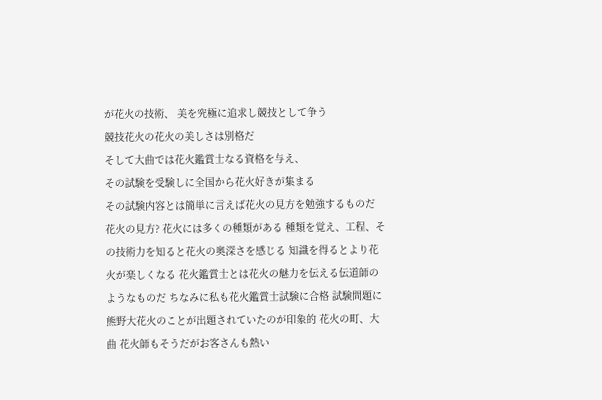が花火の技術、 美を究極に追求し競技として争う
競技花火の花火の美しさは別格だ
そして大曲では花火鑑賞士なる資格を与え、
その試験を受験しに全国から花火好きが集まる
その試験内容とは簡単に言えば花火の見方を勉強するものだ 花火の見方? 花火には多くの種類がある 種類を覚え、工程、その技術力を知ると花火の奥深さを感じる 知識を得るとより花火が楽しくなる 花火鑑賞士とは花火の魅力を伝える伝道師のようなものだ ちなみに私も花火鑑賞士試験に合格 試験問題に熊野大花火のことが出題されていたのが印象的 花火の町、大曲 花火師もそうだがお客さんも熱い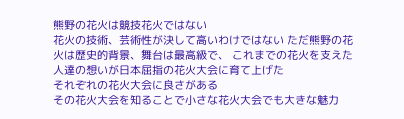熊野の花火は競技花火ではない
花火の技術、芸術性が決して高いわけではない ただ熊野の花火は歴史的背景、舞台は最高級で、 これまでの花火を支えた人達の想いが日本屈指の花火大会に育て上げた
それぞれの花火大会に良さがある
その花火大会を知ることで小さな花火大会でも大きな魅力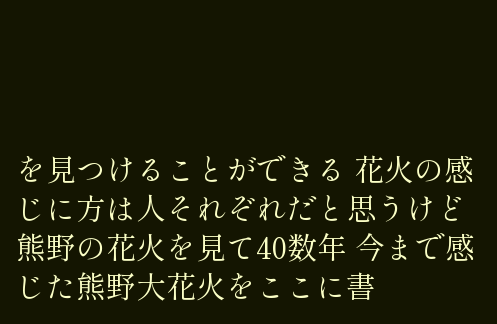を見つけることができる 花火の感じに方は人それぞれだと思うけど
熊野の花火を見て40数年 今まで感じた熊野大花火をここに書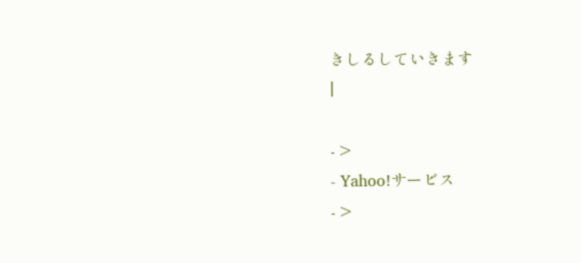きしるしていきます
|

- >
- Yahoo!サービス
- >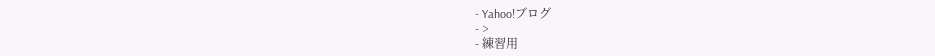- Yahoo!ブログ
- >
- 練習用